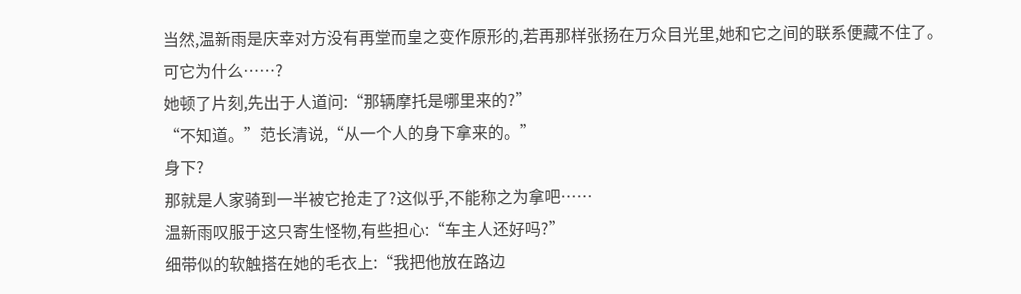当然,温新雨是庆幸对方没有再堂而皇之变作原形的,若再那样张扬在万众目光里,她和它之间的联系便藏不住了。
可它为什么……?
她顿了片刻,先出于人道问:“那辆摩托是哪里来的?”
“不知道。”范长清说,“从一个人的身下拿来的。”
身下?
那就是人家骑到一半被它抢走了?这似乎,不能称之为拿吧……
温新雨叹服于这只寄生怪物,有些担心:“车主人还好吗?”
细带似的软触搭在她的毛衣上:“我把他放在路边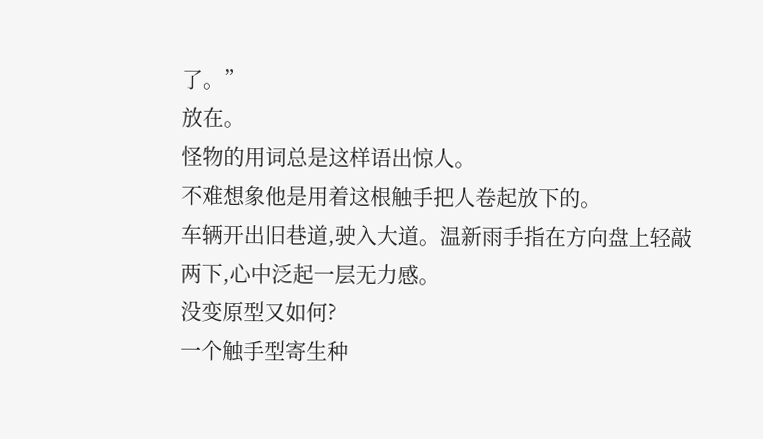了。”
放在。
怪物的用词总是这样语出惊人。
不难想象他是用着这根触手把人卷起放下的。
车辆开出旧巷道,驶入大道。温新雨手指在方向盘上轻敲两下,心中泛起一层无力感。
没变原型又如何?
一个触手型寄生种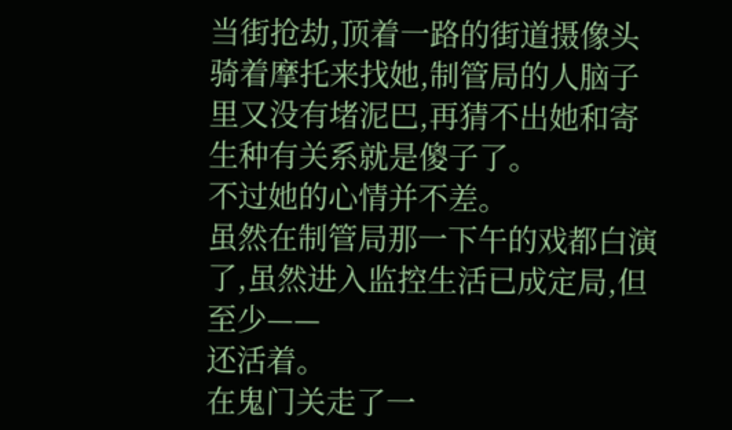当街抢劫,顶着一路的街道摄像头骑着摩托来找她,制管局的人脑子里又没有堵泥巴,再猜不出她和寄生种有关系就是傻子了。
不过她的心情并不差。
虽然在制管局那一下午的戏都白演了,虽然进入监控生活已成定局,但至少——
还活着。
在鬼门关走了一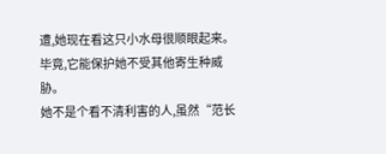遭,她现在看这只小水母很顺眼起来。
毕竟,它能保护她不受其他寄生种威胁。
她不是个看不清利害的人,虽然“范长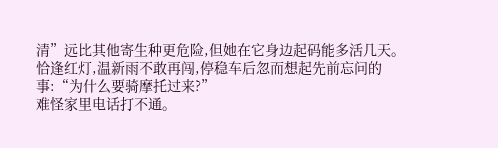清”远比其他寄生种更危险,但她在它身边起码能多活几天。
恰逢红灯,温新雨不敢再闯,停稳车后忽而想起先前忘问的事:“为什么要骑摩托过来?”
难怪家里电话打不通。